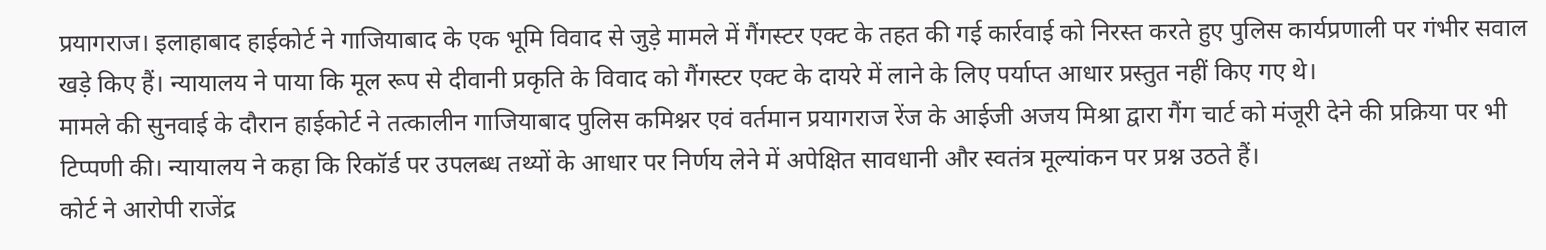प्रयागराज। इलाहाबाद हाईकोर्ट ने गाजियाबाद के एक भूमि विवाद से जुड़े मामले में गैंगस्टर एक्ट के तहत की गई कार्रवाई को निरस्त करते हुए पुलिस कार्यप्रणाली पर गंभीर सवाल खड़े किए हैं। न्यायालय ने पाया कि मूल रूप से दीवानी प्रकृति के विवाद को गैंगस्टर एक्ट के दायरे में लाने के लिए पर्याप्त आधार प्रस्तुत नहीं किए गए थे।
मामले की सुनवाई के दौरान हाईकोर्ट ने तत्कालीन गाजियाबाद पुलिस कमिश्नर एवं वर्तमान प्रयागराज रेंज के आईजी अजय मिश्रा द्वारा गैंग चार्ट को मंजूरी देने की प्रक्रिया पर भी टिप्पणी की। न्यायालय ने कहा कि रिकॉर्ड पर उपलब्ध तथ्यों के आधार पर निर्णय लेने में अपेक्षित सावधानी और स्वतंत्र मूल्यांकन पर प्रश्न उठते हैं।
कोर्ट ने आरोपी राजेंद्र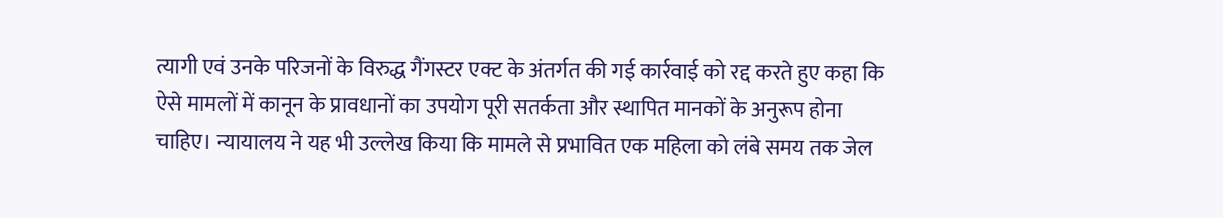त्यागी एवं उनके परिजनों के विरुद्ध गैंगस्टर एक्ट के अंतर्गत की गई कार्रवाई को रद्द करते हुए कहा कि ऐसे मामलों में कानून के प्रावधानों का उपयोग पूरी सतर्कता और स्थापित मानकों के अनुरूप होना चाहिए। न्यायालय ने यह भी उल्लेख किया कि मामले से प्रभावित एक महिला को लंबे समय तक जेल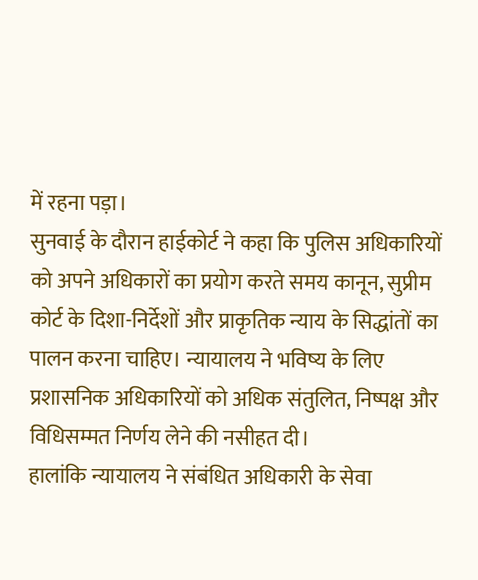में रहना पड़ा।
सुनवाई के दौरान हाईकोर्ट ने कहा कि पुलिस अधिकारियों को अपने अधिकारों का प्रयोग करते समय कानून, सुप्रीम कोर्ट के दिशा-निर्देशों और प्राकृतिक न्याय के सिद्धांतों का पालन करना चाहिए। न्यायालय ने भविष्य के लिए प्रशासनिक अधिकारियों को अधिक संतुलित, निष्पक्ष और विधिसम्मत निर्णय लेने की नसीहत दी।
हालांकि न्यायालय ने संबंधित अधिकारी के सेवा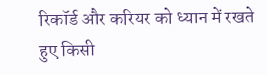रिकॉर्ड और करियर को ध्यान में रखते हुए किसी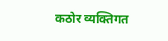कठोर व्यक्तिगत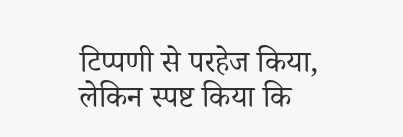टिप्पणी से परहेज किया, लेकिन स्पष्ट किया कि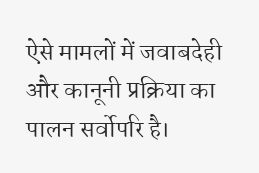ऐसे मामलों में जवाबदेही और कानूनी प्रक्रिया का पालन सर्वोपरि है।